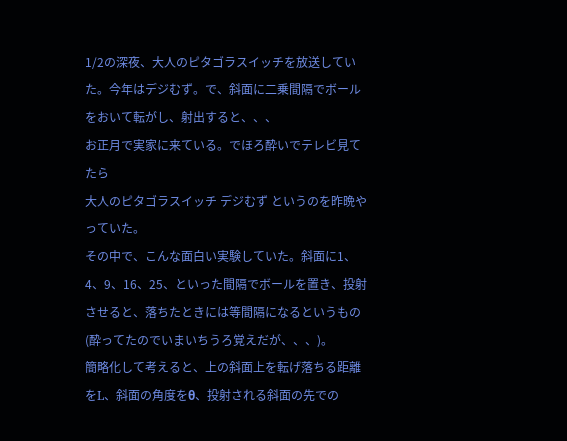1/2の深夜、大人のピタゴラスイッチを放送していた。今年はデジむず。で、斜面に二乗間隔でボールをおいて転がし、射出すると、、、
お正月で実家に来ている。でほろ酔いでテレビ見てたら
大人のピタゴラスイッチ デジむず というのを昨晩やっていた。
その中で、こんな面白い実験していた。斜面に1、4、9、16、25、といった間隔でボールを置き、投射させると、落ちたときには等間隔になるというもの(酔ってたのでいまいちうろ覚えだが、、、)。
簡略化して考えると、上の斜面上を転げ落ちる距離をL、斜面の角度をθ、投射される斜面の先での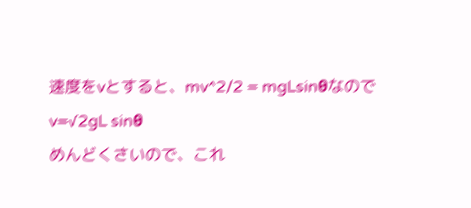速度をvとすると、mv^2/2 = mgLsinθなので
v=√2gL sinθ
めんどくさいので、これ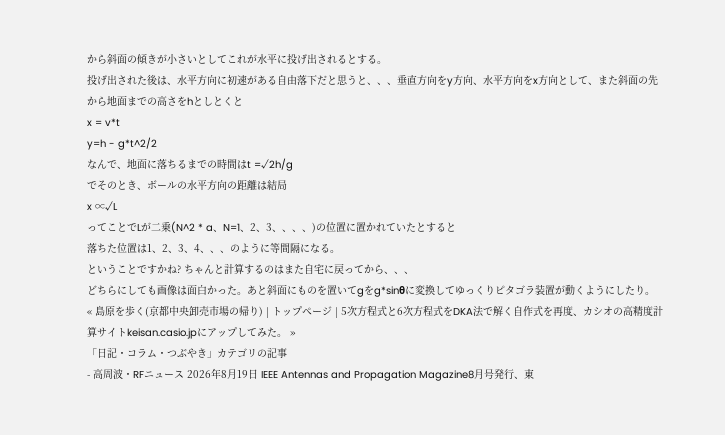から斜面の傾きが小さいとしてこれが水平に投げ出されるとする。
投げ出された後は、水平方向に初速がある自由落下だと思うと、、、垂直方向をy方向、水平方向をx方向として、また斜面の先から地面までの高さをhとしとくと
x = v*t
y=h - g*t^2/2
なんで、地面に落ちるまでの時間はt =√2h/g
でそのとき、ボールの水平方向の距離は結局
x ∝√L
ってことでLが二乗(N^2 * a、N=1、2、3、、、、)の位置に置かれていたとすると
落ちた位置は1、2、3、4、、、のように等間隔になる。
ということですかね? ちゃんと計算するのはまた自宅に戻ってから、、、
どちらにしても画像は面白かった。あと斜面にものを置いてgをg*sinθに変換してゆっくりピタゴラ装置が動くようにしたり。
« 島原を歩く(京都中央卸売市場の帰り) | トップページ | 5次方程式と6次方程式をDKA法で解く自作式を再度、カシオの高精度計算サイトkeisan.casio.jpにアップしてみた。 »
「日記・コラム・つぶやき」カテゴリの記事
- 高周波・RFニュース 2026年8月19日 IEEE Antennas and Propagation Magazine8月号発行、東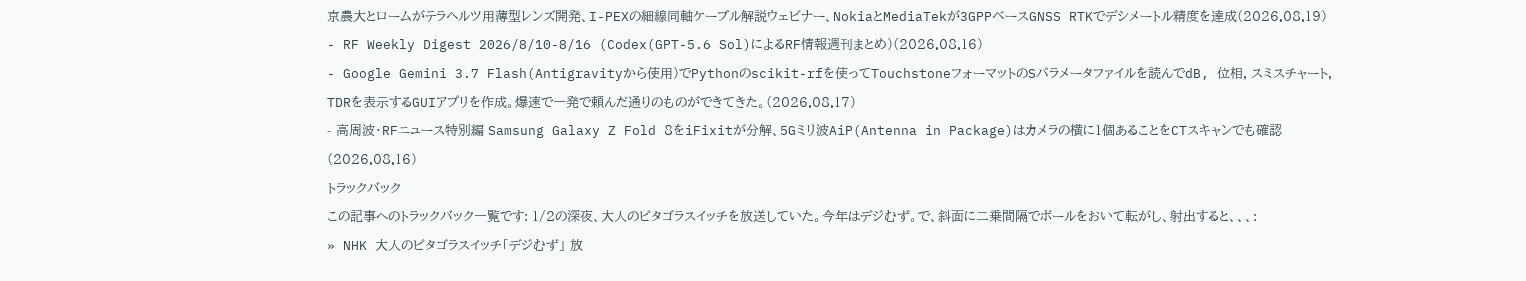京農大とロームがテラヘルツ用薄型レンズ開発、I-PEXの細線同軸ケーブル解説ウェビナー、NokiaとMediaTekが3GPPベースGNSS RTKでデシメートル精度を達成(2026.08.19)
- RF Weekly Digest 2026/8/10-8/16 (Codex(GPT-5.6 Sol)によるRF情報週刊まとめ)(2026.08.16)
- Google Gemini 3.7 Flash(Antigravityから使用)でPythonのscikit-rfを使ってTouchstoneフォーマットのSパラメータファイルを読んでdB, 位相, スミスチャート, TDRを表示するGUIアプリを作成。爆速で一発で頼んだ通りのものができてきた。(2026.08.17)
- 高周波・RFニュース特別編 Samsung Galaxy Z Fold 8をiFixitが分解、5Gミリ波AiP(Antenna in Package)はカメラの横に1個あることをCTスキャンでも確認(2026.08.16)
トラックバック
この記事へのトラックバック一覧です: 1/2の深夜、大人のピタゴラスイッチを放送していた。今年はデジむず。で、斜面に二乗間隔でボールをおいて転がし、射出すると、、、:
» NHK 大人のピタゴラスイッチ「デジむず」 放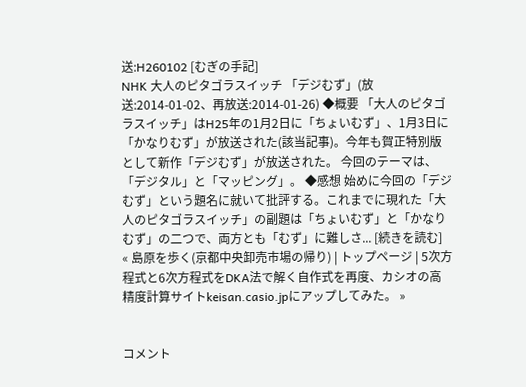送:H260102 [むぎの手記]
NHK 大人のピタゴラスイッチ 「デジむず」(放送:2014-01-02、再放送:2014-01-26) ◆概要 「大人のピタゴラスイッチ」はH25年の1月2日に「ちょいむず」、1月3日に「かなりむず」が放送された(該当記事)。今年も賀正特別版として新作「デジむず」が放送された。 今回のテーマは、「デジタル」と「マッピング」。 ◆感想 始めに今回の「デジむず」という題名に就いて批評する。これまでに現れた「大人のピタゴラスイッチ」の副題は「ちょいむず」と「かなりむず」の二つで、両方とも「むず」に難しさ... [続きを読む]
« 島原を歩く(京都中央卸売市場の帰り) | トップページ | 5次方程式と6次方程式をDKA法で解く自作式を再度、カシオの高精度計算サイトkeisan.casio.jpにアップしてみた。 »


コメント